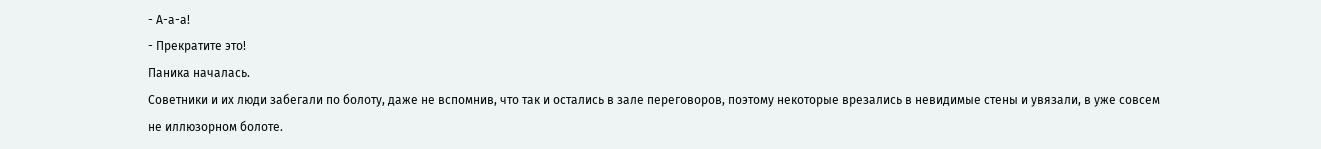- А-а-а!
- Прекратите это!
Паника началась.
Советники и их люди забегали по болоту, даже не вспомнив, что так и остались в зале переговоров, поэтому некоторые врезались в невидимые стены и увязали, в уже совсем не иллюзорном болоте.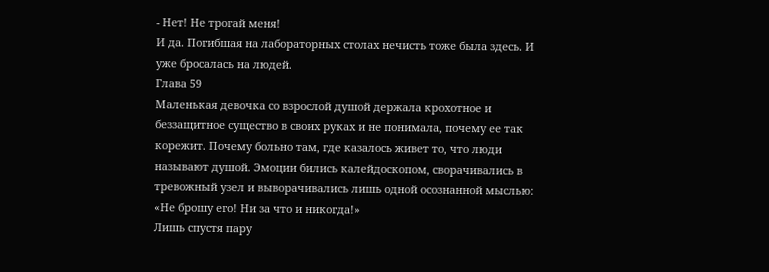- Нет! Не трогай меня!
И да. Погибшая на лабораторных столах нечисть тоже была здесь. И уже бросалась на людей.
Глава 59
Маленькая девочка со взрослой душой держала крохотное и беззащитное существо в своих руках и не понимала, почему ее так корежит. Почему больно там, где казалось живет то, что люди называют душой. Эмоции бились калейдоскопом, сворачивались в тревожный узел и выворачивались лишь одной осознанной мыслью: «Не брошу его! Ни за что и никогда!»
Лишь спустя пару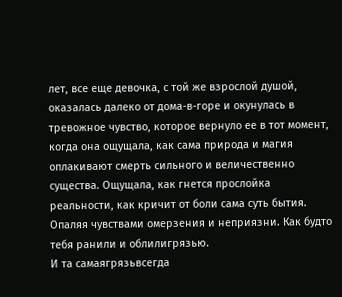лет, все еще девочка, с той же взрослой душой, оказалась далеко от дома-в-горе и окунулась в тревожное чувство, которое вернуло ее в тот момент, когда она ощущала, как сама природа и магия оплакивают смерть сильного и величественно существа. Ощущала, как гнется прослойка реальности, как кричит от боли сама суть бытия. Опаляя чувствами омерзения и неприязни. Как будто тебя ранили и облилигрязью.
И та самаягрязьвсегда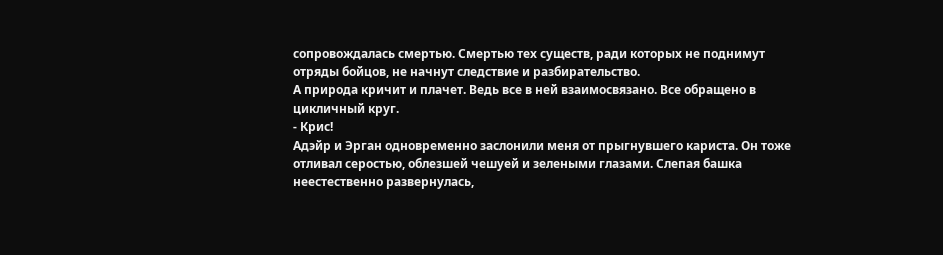сопровождалась смертью. Смертью тех существ, ради которых не поднимут отряды бойцов, не начнут следствие и разбирательство.
А природа кричит и плачет. Ведь все в ней взаимосвязано. Все обращено в цикличный круг.
- Крис!
Адэйр и Эрган одновременно заслонили меня от прыгнувшего кариста. Он тоже отливал серостью, облезшей чешуей и зелеными глазами. Слепая башка неестественно развернулась,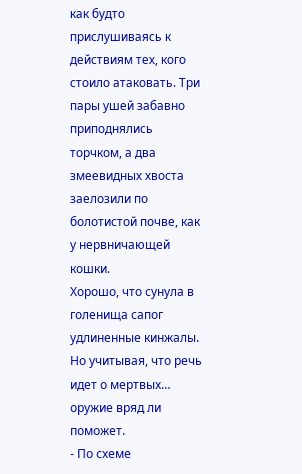как будто прислушиваясь к действиям тех, кого стоило атаковать. Три пары ушей забавно приподнялись торчком, а два змеевидных хвоста заелозили по болотистой почве, как у нервничающей кошки.
Хорошо, что сунула в голенища сапог удлиненные кинжалы.
Но учитывая, что речь идет о мертвых… оружие вряд ли поможет.
- По схеме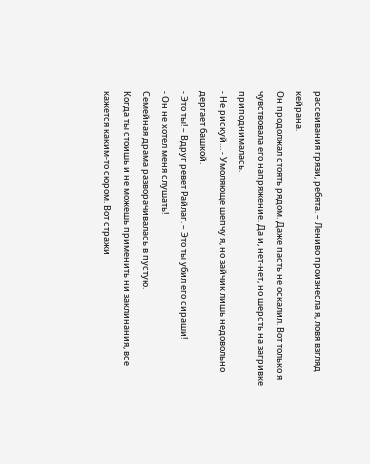рассеивания грязи, ребята. – Лениво произнесла я, ловя взгляд кейрана.
Он продолжал стоять рядом. Даже пасть не оскалил. Вот только я чувствовала его напряжение. Да и, нет-нет, но шерсть на загривке приподнималась.
- Не рискуй… - Умоляюще шепчу я, но зайчик лишь недовольно дергает башкой.
- Это ты! – Вдруг ревет Райлаг. – Это ты убил его сираши!
- Он не хотел меня слушать!
Семейная драма разворачивалась в пустую.
Когда ты стоишь и не можешь применить ни заклинания, все кажется каким-то сюром. Вот стражи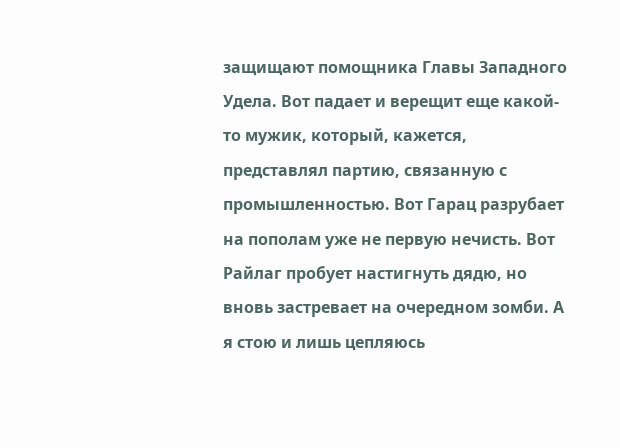защищают помощника Главы Западного Удела. Вот падает и верещит еще какой-то мужик, который, кажется, представлял партию, связанную с промышленностью. Вот Гарац разрубает на пополам уже не первую нечисть. Вот Райлаг пробует настигнуть дядю, но вновь застревает на очередном зомби. А я стою и лишь цепляюсь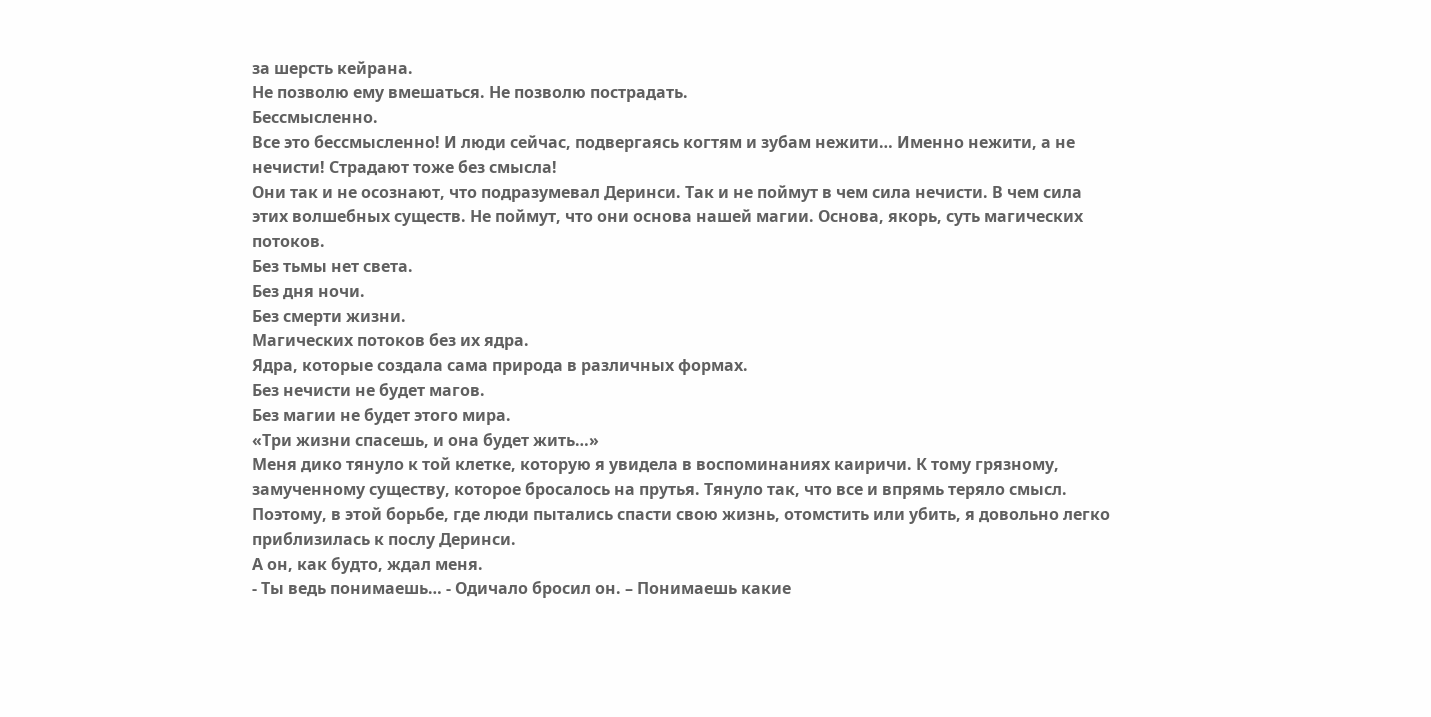за шерсть кейрана.
Не позволю ему вмешаться. Не позволю пострадать.
Бессмысленно.
Все это бессмысленно! И люди сейчас, подвергаясь когтям и зубам нежити… Именно нежити, а не нечисти! Страдают тоже без смысла!
Они так и не осознают, что подразумевал Деринси. Так и не поймут в чем сила нечисти. В чем сила этих волшебных существ. Не поймут, что они основа нашей магии. Основа, якорь, суть магических потоков.
Без тьмы нет света.
Без дня ночи.
Без смерти жизни.
Магических потоков без их ядра.
Ядра, которые создала сама природа в различных формах.
Без нечисти не будет магов.
Без магии не будет этого мира.
«Три жизни спасешь, и она будет жить…»
Меня дико тянуло к той клетке, которую я увидела в воспоминаниях каиричи. К тому грязному, замученному существу, которое бросалось на прутья. Тянуло так, что все и впрямь теряло смысл.
Поэтому, в этой борьбе, где люди пытались спасти свою жизнь, отомстить или убить, я довольно легко приблизилась к послу Деринси.
А он, как будто, ждал меня.
- Ты ведь понимаешь… - Одичало бросил он. – Понимаешь какие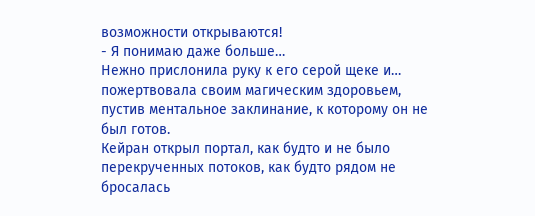возможности открываются!
- Я понимаю даже больше…
Нежно прислонила руку к его серой щеке и… пожертвовала своим магическим здоровьем, пустив ментальное заклинание, к которому он не был готов.
Кейран открыл портал, как будто и не было перекрученных потоков, как будто рядом не бросалась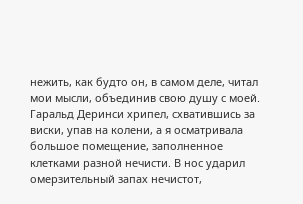нежить, как будто он, в самом деле, читал мои мысли, объединив свою душу с моей.
Гаральд Деринси хрипел, схватившись за виски, упав на колени, а я осматривала большое помещение, заполненное клетками разной нечисти. В нос ударил омерзительный запах нечистот,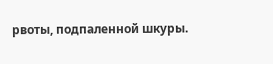рвоты, подпаленной шкуры.